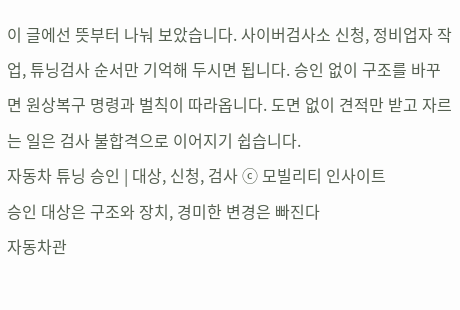이 글에선 뜻부터 나눠 보았습니다. 사이버검사소 신청, 정비업자 작업, 튜닝검사 순서만 기억해 두시면 됩니다. 승인 없이 구조를 바꾸면 원상복구 명령과 벌칙이 따라옵니다. 도면 없이 견적만 받고 자르는 일은 검사 불합격으로 이어지기 쉽습니다.
자동차 튜닝 승인 | 대상, 신청, 검사 ⓒ 모빌리티 인사이트
승인 대상은 구조와 장치, 경미한 변경은 빠진다
자동차관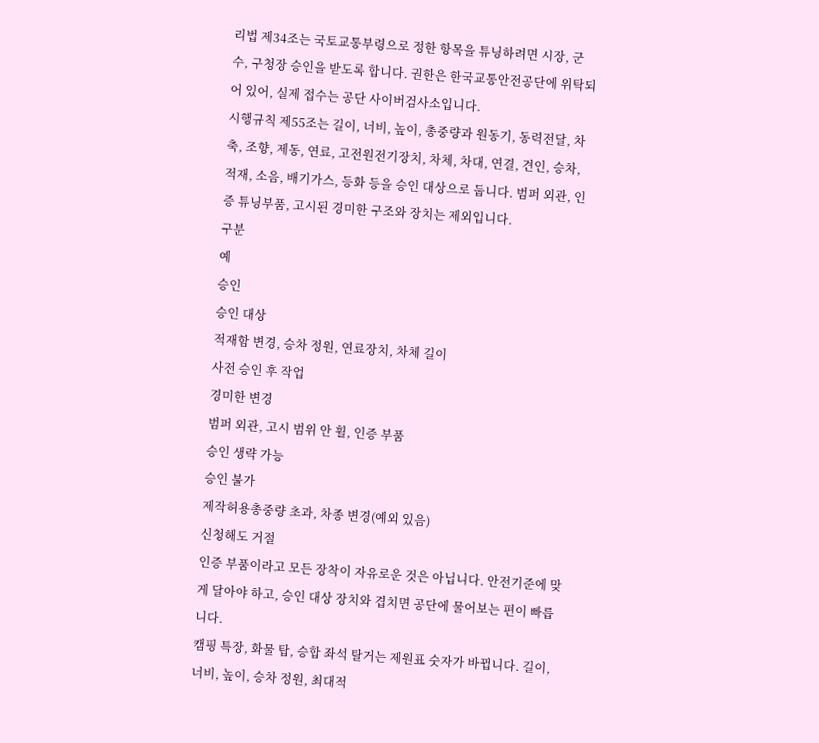리법 제34조는 국토교통부령으로 정한 항목을 튜닝하려면 시장, 군수, 구청장 승인을 받도록 합니다. 권한은 한국교통안전공단에 위탁되어 있어, 실제 접수는 공단 사이버검사소입니다.
시행규칙 제55조는 길이, 너비, 높이, 총중량과 원동기, 동력전달, 차축, 조향, 제동, 연료, 고전원전기장치, 차체, 차대, 연결, 견인, 승차, 적재, 소음, 배기가스, 등화 등을 승인 대상으로 둡니다. 범퍼 외관, 인증 튜닝부품, 고시된 경미한 구조와 장치는 제외입니다.
구분
예
승인
승인 대상
적재함 변경, 승차 정원, 연료장치, 차체 길이
사전 승인 후 작업
경미한 변경
범퍼 외관, 고시 범위 안 휠, 인증 부품
승인 생략 가능
승인 불가
제작허용총중량 초과, 차종 변경(예외 있음)
신청해도 거절
인증 부품이라고 모든 장착이 자유로운 것은 아닙니다. 안전기준에 맞게 달아야 하고, 승인 대상 장치와 겹치면 공단에 물어보는 편이 빠릅니다.
캠핑 특장, 화물 탑, 승합 좌석 탈거는 제원표 숫자가 바뀝니다. 길이, 너비, 높이, 승차 정원, 최대적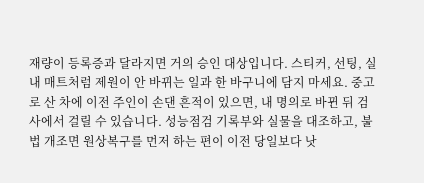재량이 등록증과 달라지면 거의 승인 대상입니다. 스티커, 선팅, 실내 매트처럼 제원이 안 바뀌는 일과 한 바구니에 담지 마세요. 중고로 산 차에 이전 주인이 손댄 흔적이 있으면, 내 명의로 바뀐 뒤 검사에서 걸릴 수 있습니다. 성능점검 기록부와 실물을 대조하고, 불법 개조면 원상복구를 먼저 하는 편이 이전 당일보다 낫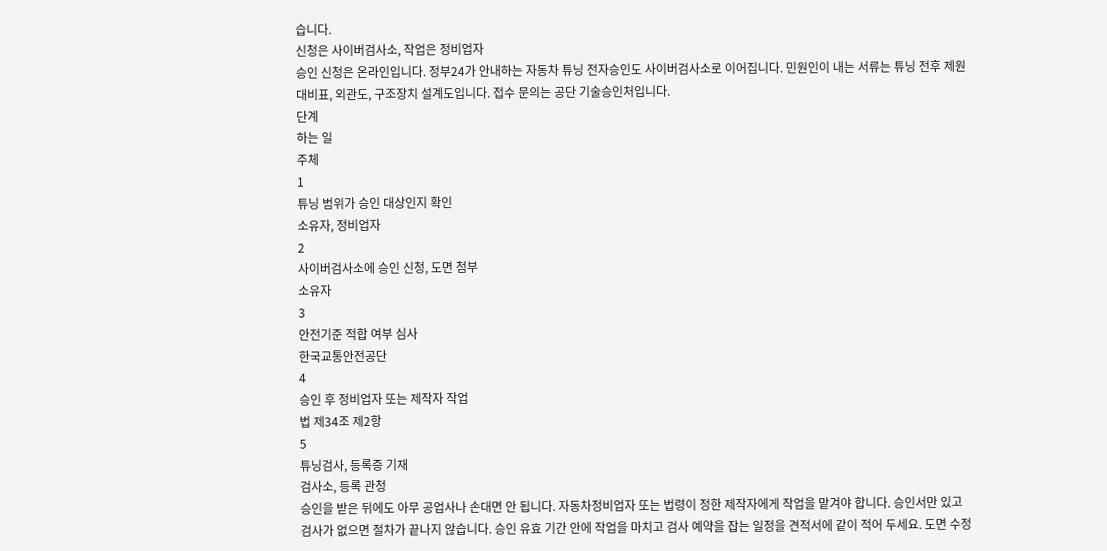습니다.
신청은 사이버검사소, 작업은 정비업자
승인 신청은 온라인입니다. 정부24가 안내하는 자동차 튜닝 전자승인도 사이버검사소로 이어집니다. 민원인이 내는 서류는 튜닝 전후 제원대비표, 외관도, 구조장치 설계도입니다. 접수 문의는 공단 기술승인처입니다.
단계
하는 일
주체
1
튜닝 범위가 승인 대상인지 확인
소유자, 정비업자
2
사이버검사소에 승인 신청, 도면 첨부
소유자
3
안전기준 적합 여부 심사
한국교통안전공단
4
승인 후 정비업자 또는 제작자 작업
법 제34조 제2항
5
튜닝검사, 등록증 기재
검사소, 등록 관청
승인을 받은 뒤에도 아무 공업사나 손대면 안 됩니다. 자동차정비업자 또는 법령이 정한 제작자에게 작업을 맡겨야 합니다. 승인서만 있고 검사가 없으면 절차가 끝나지 않습니다. 승인 유효 기간 안에 작업을 마치고 검사 예약을 잡는 일정을 견적서에 같이 적어 두세요. 도면 수정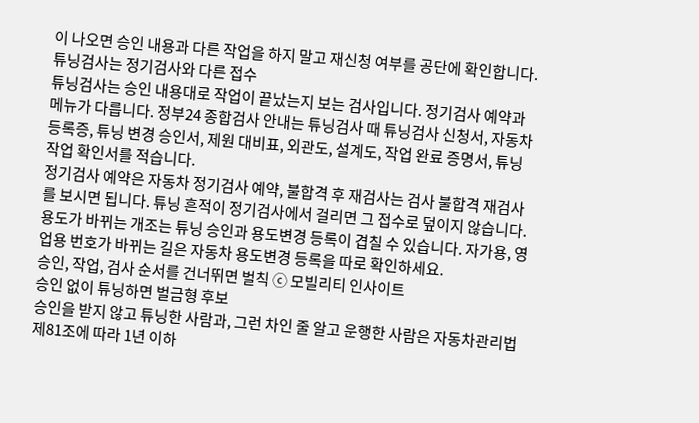이 나오면 승인 내용과 다른 작업을 하지 말고 재신청 여부를 공단에 확인합니다.
튜닝검사는 정기검사와 다른 접수
튜닝검사는 승인 내용대로 작업이 끝났는지 보는 검사입니다. 정기검사 예약과 메뉴가 다릅니다. 정부24 종합검사 안내는 튜닝검사 때 튜닝검사 신청서, 자동차등록증, 튜닝 변경 승인서, 제원 대비표, 외관도, 설계도, 작업 완료 증명서, 튜닝 작업 확인서를 적습니다.
정기검사 예약은 자동차 정기검사 예약, 불합격 후 재검사는 검사 불합격 재검사를 보시면 됩니다. 튜닝 흔적이 정기검사에서 걸리면 그 접수로 덮이지 않습니다.
용도가 바뀌는 개조는 튜닝 승인과 용도변경 등록이 겹칠 수 있습니다. 자가용, 영업용 번호가 바뀌는 길은 자동차 용도변경 등록을 따로 확인하세요.
승인, 작업, 검사 순서를 건너뛰면 벌칙 ⓒ 모빌리티 인사이트
승인 없이 튜닝하면 벌금형 후보
승인을 받지 않고 튜닝한 사람과, 그런 차인 줄 알고 운행한 사람은 자동차관리법 제81조에 따라 1년 이하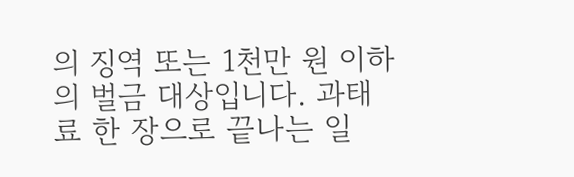의 징역 또는 1천만 원 이하의 벌금 대상입니다. 과태료 한 장으로 끝나는 일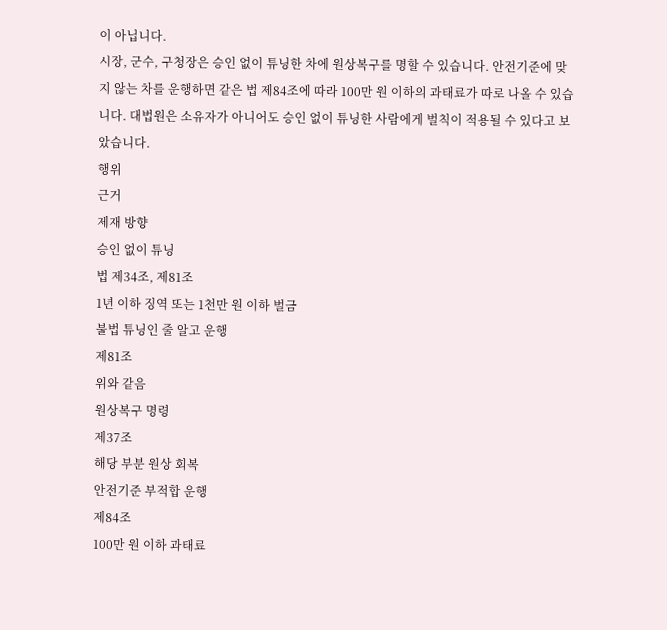이 아닙니다.
시장, 군수, 구청장은 승인 없이 튜닝한 차에 원상복구를 명할 수 있습니다. 안전기준에 맞지 않는 차를 운행하면 같은 법 제84조에 따라 100만 원 이하의 과태료가 따로 나올 수 있습니다. 대법원은 소유자가 아니어도 승인 없이 튜닝한 사람에게 벌칙이 적용될 수 있다고 보았습니다.
행위
근거
제재 방향
승인 없이 튜닝
법 제34조, 제81조
1년 이하 징역 또는 1천만 원 이하 벌금
불법 튜닝인 줄 알고 운행
제81조
위와 같음
원상복구 명령
제37조
해당 부분 원상 회복
안전기준 부적합 운행
제84조
100만 원 이하 과태료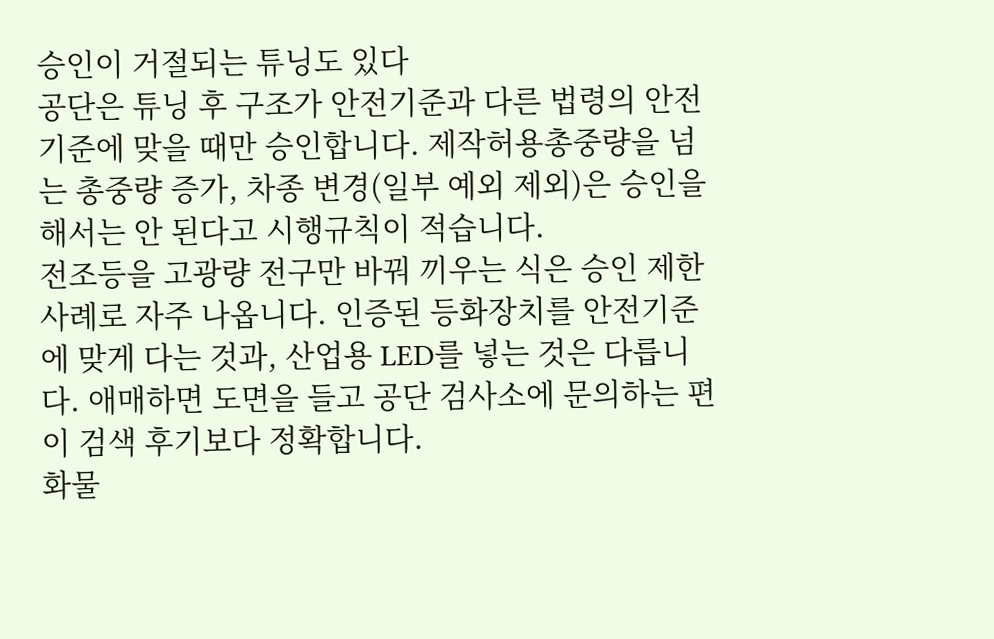승인이 거절되는 튜닝도 있다
공단은 튜닝 후 구조가 안전기준과 다른 법령의 안전 기준에 맞을 때만 승인합니다. 제작허용총중량을 넘는 총중량 증가, 차종 변경(일부 예외 제외)은 승인을 해서는 안 된다고 시행규칙이 적습니다.
전조등을 고광량 전구만 바꿔 끼우는 식은 승인 제한 사례로 자주 나옵니다. 인증된 등화장치를 안전기준에 맞게 다는 것과, 산업용 LED를 넣는 것은 다릅니다. 애매하면 도면을 들고 공단 검사소에 문의하는 편이 검색 후기보다 정확합니다.
화물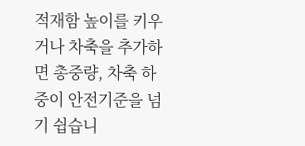적재함 높이를 키우거나 차축을 추가하면 총중량, 차축 하중이 안전기준을 넘기 쉽습니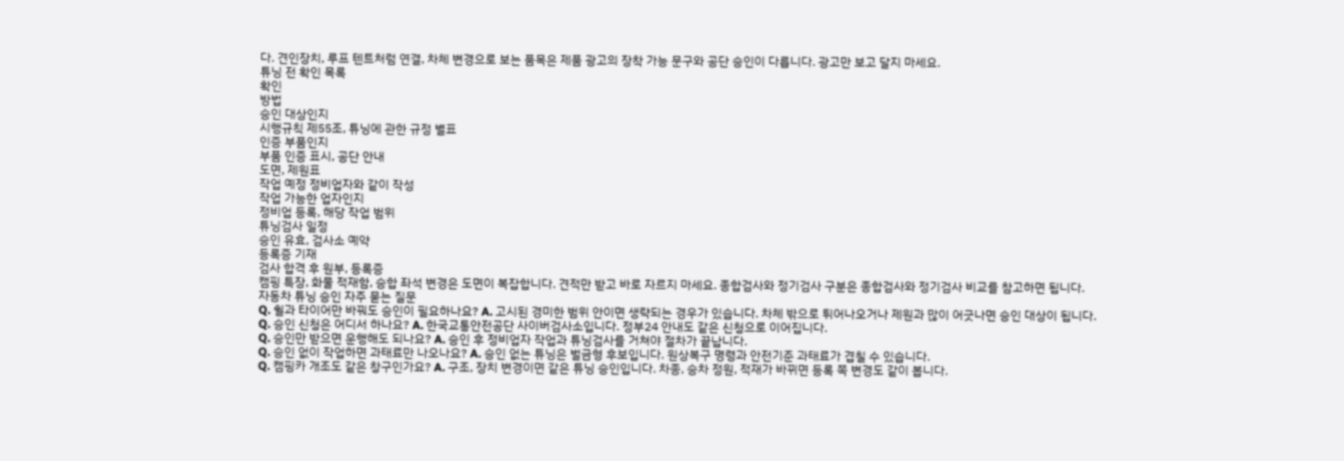다. 견인장치, 루프 텐트처럼 연결, 차체 변경으로 보는 품목은 제품 광고의 장착 가능 문구와 공단 승인이 다릅니다. 광고만 보고 달지 마세요.
튜닝 전 확인 목록
확인
방법
승인 대상인지
시행규칙 제55조, 튜닝에 관한 규정 별표
인증 부품인지
부품 인증 표시, 공단 안내
도면, 제원표
작업 예정 정비업자와 같이 작성
작업 가능한 업자인지
정비업 등록, 해당 작업 범위
튜닝검사 일정
승인 유효, 검사소 예약
등록증 기재
검사 합격 후 원부, 등록증
캠핑 특장, 화물 적재함, 승합 좌석 변경은 도면이 복잡합니다. 견적만 받고 바로 자르지 마세요. 종합검사와 정기검사 구분은 종합검사와 정기검사 비교를 참고하면 됩니다.
자동차 튜닝 승인 자주 묻는 질문
Q. 휠과 타이어만 바꿔도 승인이 필요하나요? A. 고시된 경미한 범위 안이면 생략되는 경우가 있습니다. 차체 밖으로 튀어나오거나 제원과 많이 어긋나면 승인 대상이 됩니다.
Q. 승인 신청은 어디서 하나요? A. 한국교통안전공단 사이버검사소입니다. 정부24 안내도 같은 신청으로 이어집니다.
Q. 승인만 받으면 운행해도 되나요? A. 승인 후 정비업자 작업과 튜닝검사를 거쳐야 절차가 끝납니다.
Q. 승인 없이 작업하면 과태료만 나오나요? A. 승인 없는 튜닝은 벌금형 후보입니다. 원상복구 명령과 안전기준 과태료가 겹칠 수 있습니다.
Q. 캠핑카 개조도 같은 창구인가요? A. 구조, 장치 변경이면 같은 튜닝 승인입니다. 차종, 승차 정원, 적재가 바뀌면 등록 쪽 변경도 같이 봅니다.